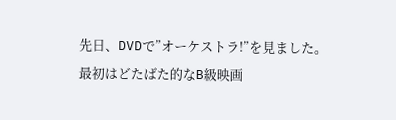先日、DVDで”オーケストラ!”を見ました。
最初はどたばた的なB級映画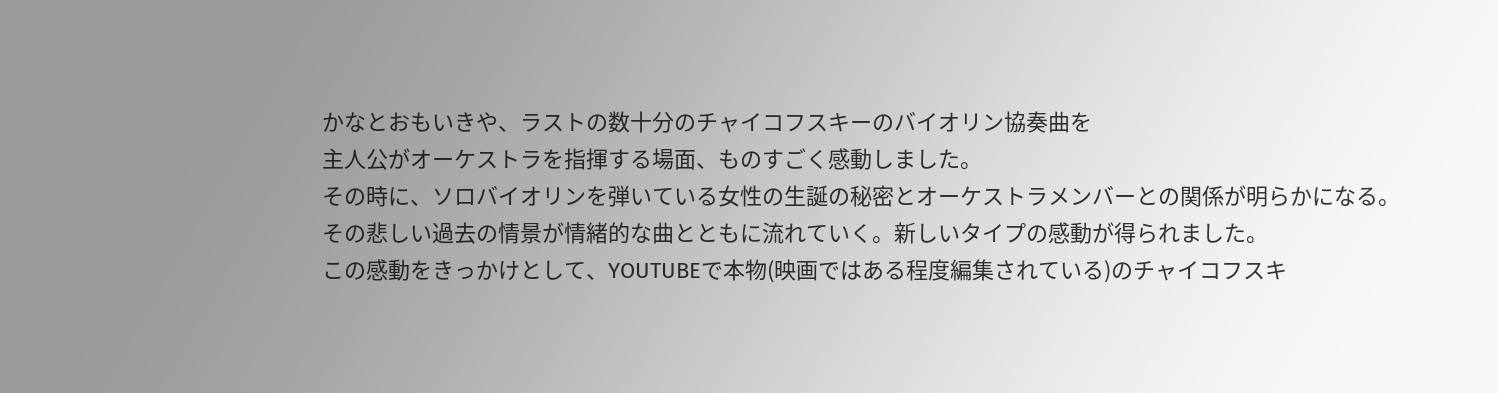かなとおもいきや、ラストの数十分のチャイコフスキーのバイオリン協奏曲を
主人公がオーケストラを指揮する場面、ものすごく感動しました。
その時に、ソロバイオリンを弾いている女性の生誕の秘密とオーケストラメンバーとの関係が明らかになる。
その悲しい過去の情景が情緒的な曲とともに流れていく。新しいタイプの感動が得られました。
この感動をきっかけとして、YOUTUBEで本物(映画ではある程度編集されている)のチャイコフスキ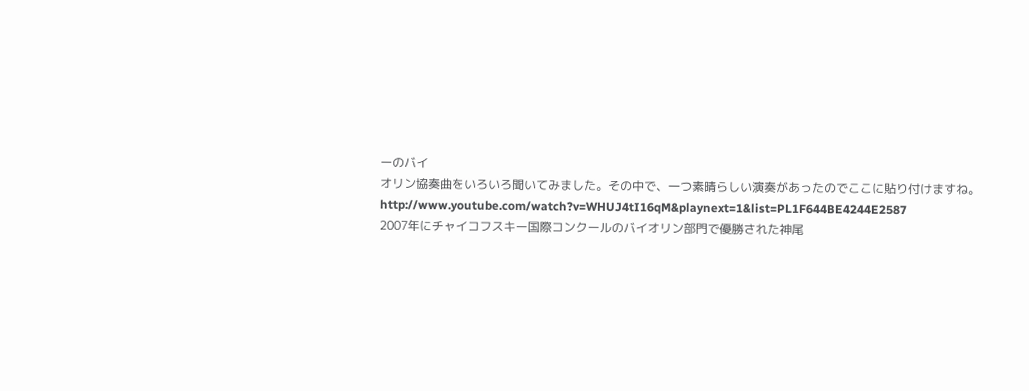ーのバイ
オリン協奏曲をいろいろ聞いてみました。その中で、一つ素晴らしい演奏があったのでここに貼り付けますね。
http://www.youtube.com/watch?v=WHUJ4tI16qM&playnext=1&list=PL1F644BE4244E2587
2007年にチャイコフスキー国際コンクールのバイオリン部門で優勝された神尾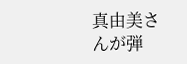真由美さんが弾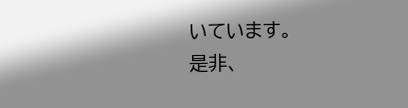いています。
是非、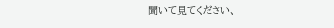聞いて見てください、